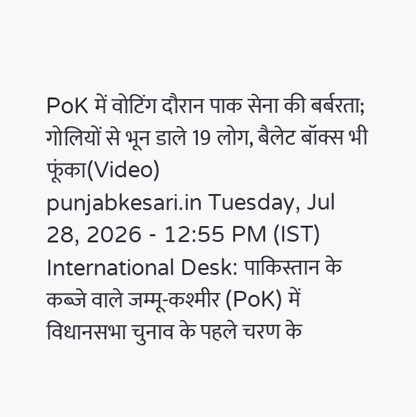PoK में वोटिंग दौरान पाक सेना की बर्बरता; गोलियों से भून डाले 19 लोग, बैलेट बॉक्स भी फूंका(Video)
punjabkesari.in Tuesday, Jul 28, 2026 - 12:55 PM (IST)
International Desk: पाकिस्तान के कब्जे वाले जम्मू-कश्मीर (PoK) में विधानसभा चुनाव के पहले चरण के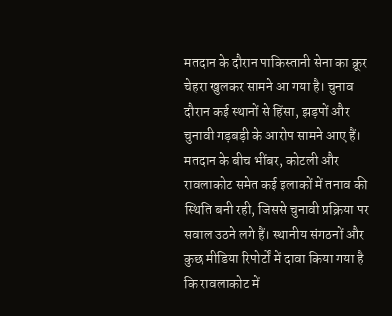मतदान के दौरान पाकिस्तानी सेना का क्रूर चेहरा खुलकर सामने आ गया है। चुनाव दौरान कई स्थानों से हिंसा, झड़पों और चुनावी गड़बड़ी के आरोप सामने आए हैं। मतदान के बीच भींबर, कोटली और रावलाकोट समेत कई इलाकों में तनाव की स्थिति बनी रही, जिससे चुनावी प्रक्रिया पर सवाल उठने लगे हैं। स्थानीय संगठनों और कुछ मीडिया रिपोर्टों में दावा किया गया है कि रावलाकोट में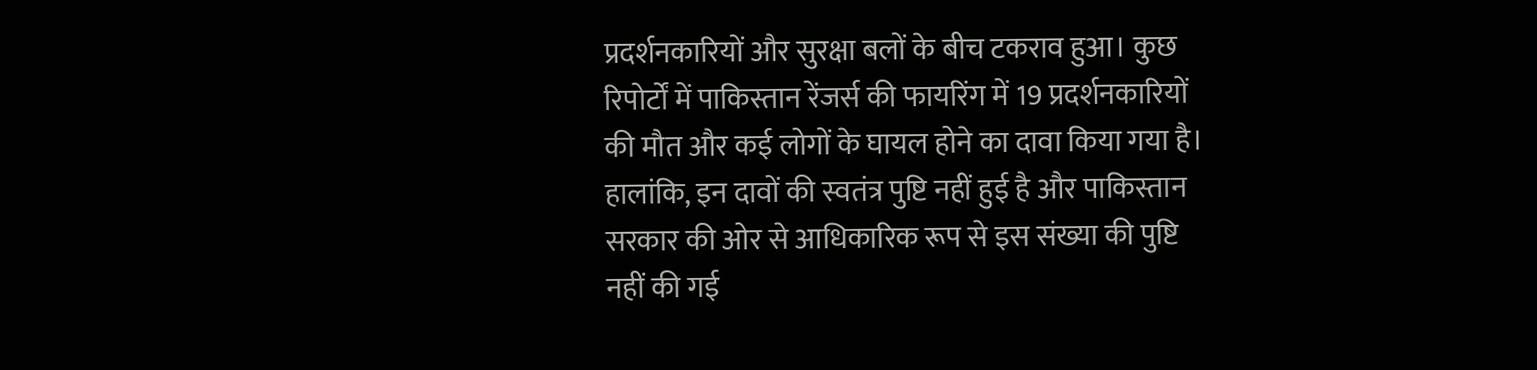प्रदर्शनकारियों और सुरक्षा बलों के बीच टकराव हुआ। कुछ रिपोर्टों में पाकिस्तान रेंजर्स की फायरिंग में 19 प्रदर्शनकारियों की मौत और कई लोगों के घायल होने का दावा किया गया है। हालांकि, इन दावों की स्वतंत्र पुष्टि नहीं हुई है और पाकिस्तान सरकार की ओर से आधिकारिक रूप से इस संख्या की पुष्टि नहीं की गई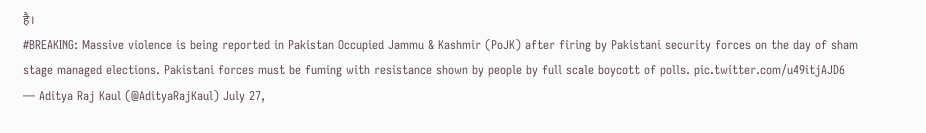है।
#BREAKING: Massive violence is being reported in Pakistan Occupied Jammu & Kashmir (PoJK) after firing by Pakistani security forces on the day of sham stage managed elections. Pakistani forces must be fuming with resistance shown by people by full scale boycott of polls. pic.twitter.com/u49itjAJD6
— Aditya Raj Kaul (@AdityaRajKaul) July 27,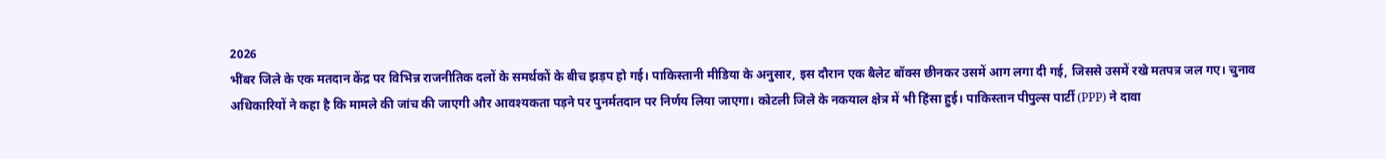2026
भींबर जिले के एक मतदान केंद्र पर विभिन्न राजनीतिक दलों के समर्थकों के बीच झड़प हो गई। पाकिस्तानी मीडिया के अनुसार, इस दौरान एक बैलेट बॉक्स छीनकर उसमें आग लगा दी गई, जिससे उसमें रखे मतपत्र जल गए। चुनाव अधिकारियों ने कहा है कि मामले की जांच की जाएगी और आवश्यकता पड़ने पर पुनर्मतदान पर निर्णय लिया जाएगा। कोटली जिले के नकयाल क्षेत्र में भी हिंसा हुई। पाकिस्तान पीपुल्स पार्टी (PPP) ने दावा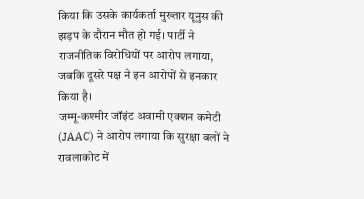किया कि उसके कार्यकर्ता मुख्तार यूनुस की झड़प के दौरान मौत हो गई। पार्टी ने राजनीतिक विरोधियों पर आरोप लगाया, जबकि दूसरे पक्ष ने इन आरोपों से इनकार किया है।
जम्मू-कश्मीर जॉइंट अवामी एक्शन कमेटी (JAAC) ने आरोप लगाया कि सुरक्षा बलों ने रावलाकोट में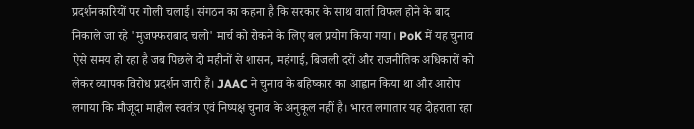प्रदर्शनकारियों पर गोली चलाई। संगठन का कहना है कि सरकार के साथ वार्ता विफल होने के बाद निकाले जा रहे 'मुजफ्फराबाद चलो' मार्च को रोकने के लिए बल प्रयोग किया गया। PoK में यह चुनाव ऐसे समय हो रहा है जब पिछले दो महीनों से शासन, महंगाई, बिजली दरों और राजनीतिक अधिकारों को लेकर व्यापक विरोध प्रदर्शन जारी हैं। JAAC ने चुनाव के बहिष्कार का आह्वान किया था और आरोप लगाया कि मौजूदा माहौल स्वतंत्र एवं निष्पक्ष चुनाव के अनुकूल नहीं है। भारत लगातार यह दोहराता रहा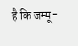है कि जम्मू-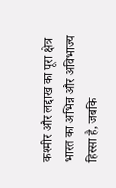कश्मीर और लद्दाख का पूरा क्षेत्र भारत का अभिन्न और अविभाज्य हिस्सा है, जबकि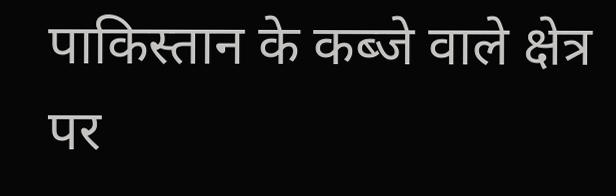पाकिस्तान के कब्जे वाले क्षेत्र पर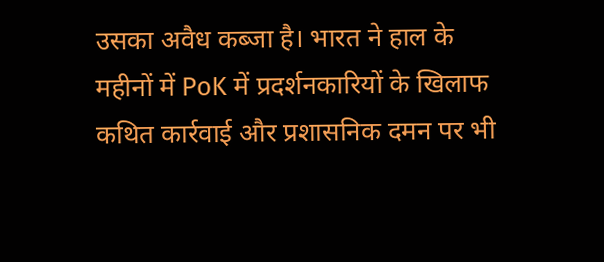उसका अवैध कब्जा है। भारत ने हाल के महीनों में PoK में प्रदर्शनकारियों के खिलाफ कथित कार्रवाई और प्रशासनिक दमन पर भी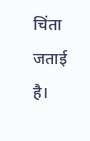चिंता जताई है।